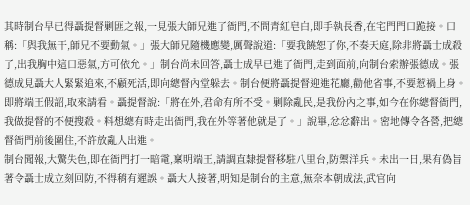其時制台早已得聶提督剿匪之報,一見張大師兄進了衙門,不問青紅皂白,即手執長香,在宅門門口跪接。口稱:「與我無干,師兄不要動氣。」張大師兄隨機應變,厲聲說道:「要我饒恕了你,不奏天庭,除非將聶士成殺了,出我胸中這口惡氣,方可依允。」制台尚未回答,聶士成早已進了衙門,走到面前,向制台索辦張德成。張德成見聶大人緊緊追來,不顧死活,即向總督內堂躲去。制台便將聶提督迎進花廳,勸他省事,不要惹禍上身。即將端王假詔,取來請看。聶提督說:「將在外,君命有所不受。剿除亂民,是我份內之事,如今在你總督衙門,我做提督的不便搜殺。料想總有時走出衙門,我在外等著他就是了。」說畢,忿忿辭出。密地傳令各營,把總督衙門前後圍住,不許放亂人出進。
制台聞報,大驚失色,即在衙門打一暗電,稟明端王,請調直隸提督移駐八里台,防禦洋兵。未出一日,果有偽旨著令聶士成立刻回防,不得稍有遲誤。聶大人接著,明知是制台的主意,無奈本朝成法,武官向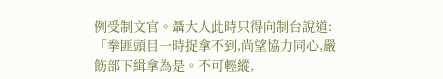例受制文官。聶大人此時只得向制台說道:「拳匪頭目一時捉拿不到,尚望協力同心,嚴飭部下緝拿為是。不可輕縱,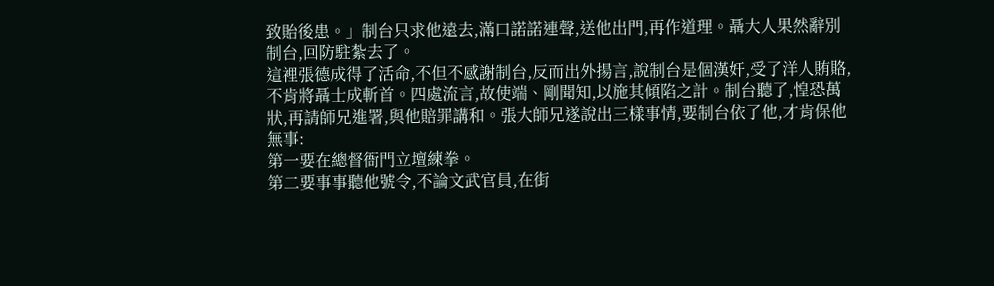致貽後患。」制台只求他遠去,滿口諾諾連聲,送他出門,再作道理。聶大人果然辭別制台,回防駐紮去了。
這裡張德成得了活命,不但不感謝制台,反而出外揚言,說制台是個漢奸,受了洋人賄賂,不肯將聶士成斬首。四處流言,故使端、剛聞知,以施其傾陷之計。制台聽了,惶恐萬狀,再請師兄進署,與他賠罪講和。張大師兄遂說出三樣事情,要制台依了他,才肯保他無事:
第一要在總督衙門立壇練拳。
第二要事事聽他號令,不論文武官員,在街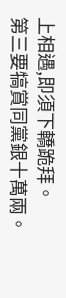上相遇,即須下轎跪拜。
第三要犒賞同黨銀十萬兩。